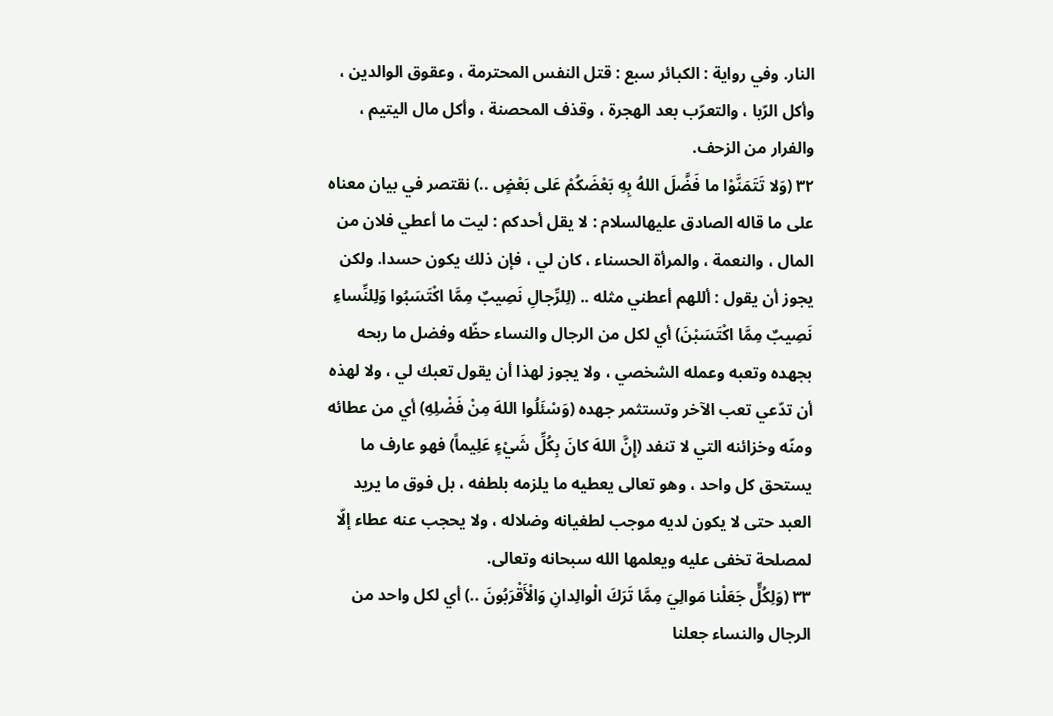النار. وفي رواية : الكبائر سبع : قتل النفس المحترمة ، وعقوق الوالدين ، وأكل الرّبا ، والتعرّب بعد الهجرة ، وقذف المحصنة ، وأكل مال اليتيم ، والفرار من الزحف.
٣٢ (وَلا تَتَمَنَّوْا ما فَضَّلَ اللهُ بِهِ بَعْضَكُمْ عَلى بَعْضٍ ..) نقتصر في بيان معناه على ما قاله الصادق عليهالسلام : لا يقل أحدكم : ليت ما أعطي فلان من المال ، والنعمة ، والمرأة الحسناء ، كان لي ، فإن ذلك يكون حسدا. ولكن يجوز أن يقول : أللهم أعطني مثله .. (لِلرِّجالِ نَصِيبٌ مِمَّا اكْتَسَبُوا وَلِلنِّساءِ نَصِيبٌ مِمَّا اكْتَسَبْنَ) أي لكل من الرجال والنساء حظّه وفضل ما ربحه بجهده وتعبه وعمله الشخصي ، ولا يجوز لهذا أن يقول تعبك لي ، ولا لهذه أن تدّعي تعب الآخر وتستثمر جهده (وَسْئَلُوا اللهَ مِنْ فَضْلِهِ) أي من عطائه ومنّه وخزائنه التي لا تنفد (إِنَّ اللهَ كانَ بِكُلِّ شَيْءٍ عَلِيماً) فهو عارف ما يستحق كل واحد ، وهو تعالى يعطيه ما يلزمه بلطفه ، بل فوق ما يريد العبد حتى لا يكون لديه موجب لطغيانه وضلاله ، ولا يحجب عنه عطاء إلّا لمصلحة تخفى عليه ويعلمها الله سبحانه وتعالى.
٣٣ (وَلِكُلٍّ جَعَلْنا مَوالِيَ مِمَّا تَرَكَ الْوالِدانِ وَالْأَقْرَبُونَ ..) أي لكل واحد من الرجال والنساء جعلنا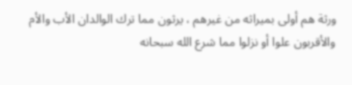ورثة هم أولى بميراثه من غيرهم ، يرثون مما ترك الوالدان الأب والأم والأقربون علوا أو نزلوا مما شرع الله سبحانه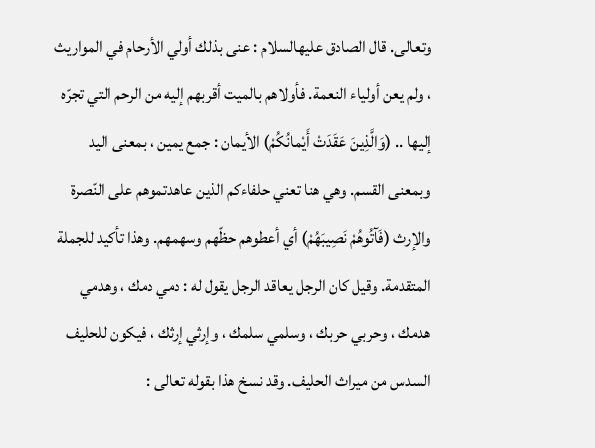وتعالى. قال الصادق عليهالسلام : عنى بذلك أولي الأرحام في المواريث ، ولم يعن أولياء النعمة. فأولاهم بالميت أقربهم إليه من الرحم التي تجرّه إليها .. (وَالَّذِينَ عَقَدَتْ أَيْمانُكُمْ) الأيمان : جمع يمين ، بمعنى اليد وبمعنى القسم. وهي هنا تعني حلفاءكم الذين عاهدتموهم على النّصرة والإرث (فَآتُوهُمْ نَصِيبَهُمْ) أي أعطوهم حظّهم وسهمهم. وهذا تأكيد للجملة المتقدمة. وقيل كان الرجل يعاقد الرجل يقول له : دمي دمك ، وهدمي هدمك ، وحربي حربك ، وسلمي سلمك ، وإرثي إرثك ، فيكون للحليف السدس من ميراث الحليف. وقد نسخ هذا بقوله تعالى :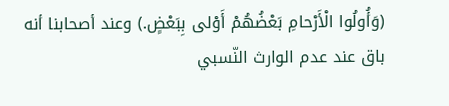(وَأُولُوا الْأَرْحامِ بَعْضُهُمْ أَوْلى بِبَعْضٍ.) وعند أصحابنا أنه باق عند عدم الوارث النّسبي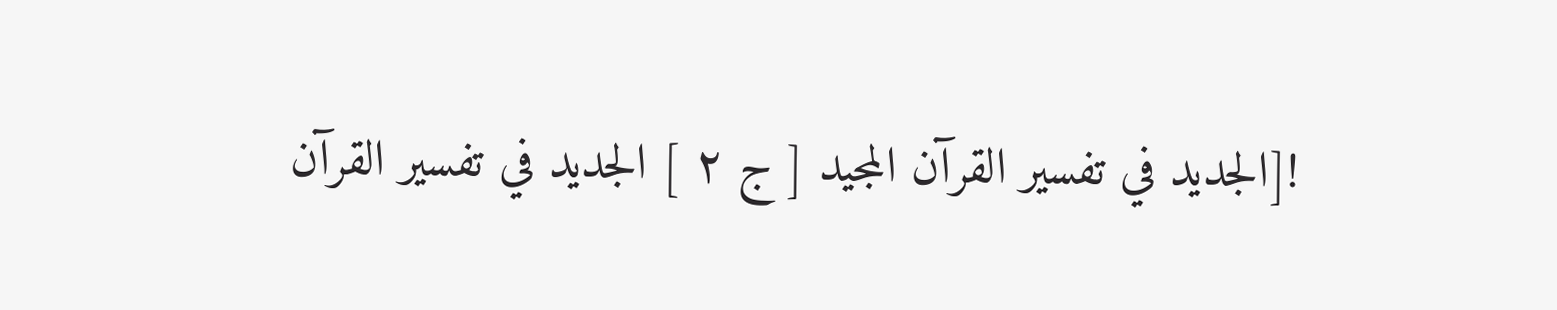![الجديد في تفسير القرآن المجيد [ ج ٢ ] الجديد في تفسير القرآن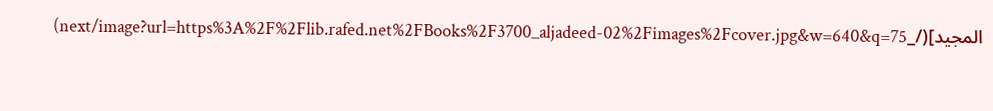المجيد](/_next/image?url=https%3A%2F%2Flib.rafed.net%2FBooks%2F3700_aljadeed-02%2Fimages%2Fcover.jpg&w=640&q=75)